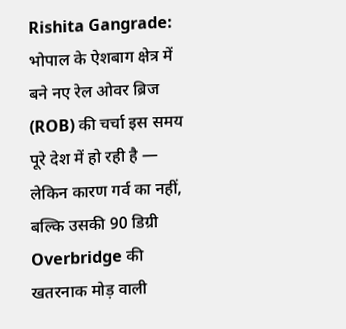Rishita Gangrade: भोपाल के ऐशबाग क्षेत्र में बने नए रेल ओवर ब्रिज (ROB) की चर्चा इस समय पूरे देश में हो रही है — लेकिन कारण गर्व का नहीं, बल्कि उसकी 90 डिग्री Overbridge की खतरनाक मोड़ वाली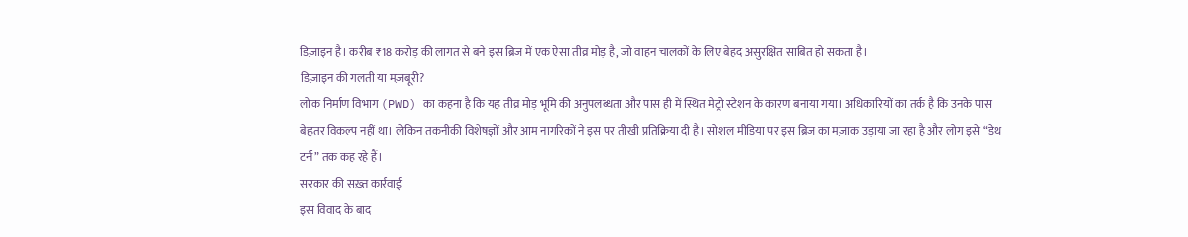डिज़ाइन है। करीब ₹18 करोड़ की लागत से बने इस ब्रिज में एक ऐसा तीव्र मोड़ है, जो वाहन चालकों के लिए बेहद असुरक्षित साबित हो सकता है।
डिज़ाइन की गलती या मज़बूरी?
लोक निर्माण विभाग (PWD) का कहना है कि यह तीव्र मोड़ भूमि की अनुपलब्धता और पास ही में स्थित मेट्रो स्टेशन के कारण बनाया गया। अधिकारियों का तर्क है कि उनके पास बेहतर विकल्प नहीं था। लेकिन तकनीकी विशेषज्ञों और आम नागरिकों ने इस पर तीखी प्रतिक्रिया दी है। सोशल मीडिया पर इस ब्रिज का मज़ाक उड़ाया जा रहा है और लोग इसे “डेथ टर्न” तक कह रहे हैं।
सरकार की सख़्त कार्रवाई
इस विवाद के बाद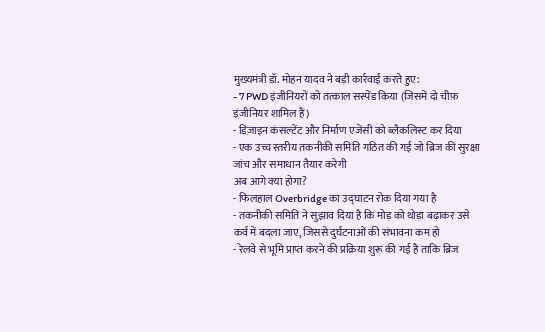मुख्यमंत्री डॉ. मोहन यादव ने बड़ी कार्रवाई करते हुए:
- 7 PWD इंजीनियरों को तत्काल सस्पेंड किया (जिसमें दो चीफ़ इंजीनियर शामिल हैं)
- डिज़ाइन कंसल्टेंट और निर्माण एजेंसी को ब्लैकलिस्ट कर दिया
- एक उच्च स्तरीय तकनीकी समिति गठित की गई जो ब्रिज की सुरक्षा जांच और समाधान तैयार करेगी
अब आगे क्या होगा?
- फिलहाल Overbridge का उद्घाटन रोक दिया गया है
- तकनीकी समिति ने सुझाव दिया है कि मोड़ को थोड़ा बढ़ाकर उसे कर्व में बदला जाए, जिससे दुर्घटनाओं की संभावना कम हो
- रेलवे से भूमि प्राप्त करने की प्रक्रिया शुरू की गई है ताकि ब्रिज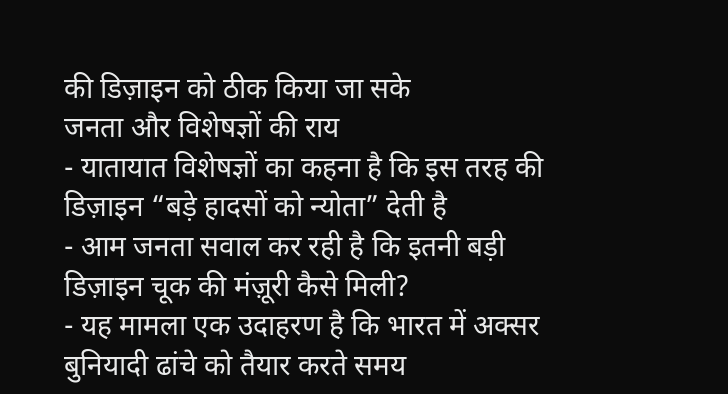की डिज़ाइन को ठीक किया जा सके
जनता और विशेषज्ञों की राय
- यातायात विशेषज्ञों का कहना है कि इस तरह की डिज़ाइन “बड़े हादसों को न्योता” देती है
- आम जनता सवाल कर रही है कि इतनी बड़ी डिज़ाइन चूक की मंज़ूरी कैसे मिली?
- यह मामला एक उदाहरण है कि भारत में अक्सर बुनियादी ढांचे को तैयार करते समय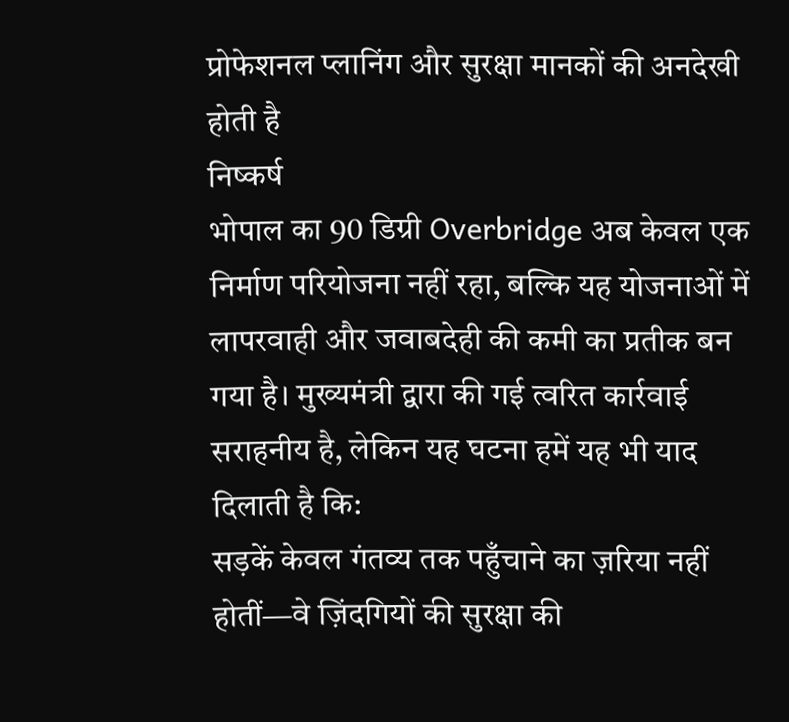प्रोफेशनल प्लानिंग और सुरक्षा मानकों की अनदेखी होती है
निष्कर्ष
भोपाल का 90 डिग्री Overbridge अब केवल एक निर्माण परियोजना नहीं रहा, बल्कि यह योजनाओं में लापरवाही और जवाबदेही की कमी का प्रतीक बन गया है। मुख्यमंत्री द्वारा की गई त्वरित कार्रवाई सराहनीय है, लेकिन यह घटना हमें यह भी याद दिलाती है कि:
सड़कें केवल गंतव्य तक पहुँचाने का ज़रिया नहीं होतीं—वे ज़िंदगियों की सुरक्षा की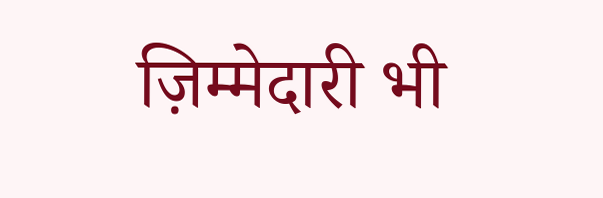ज़िम्मेदारी भी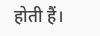होती हैं।